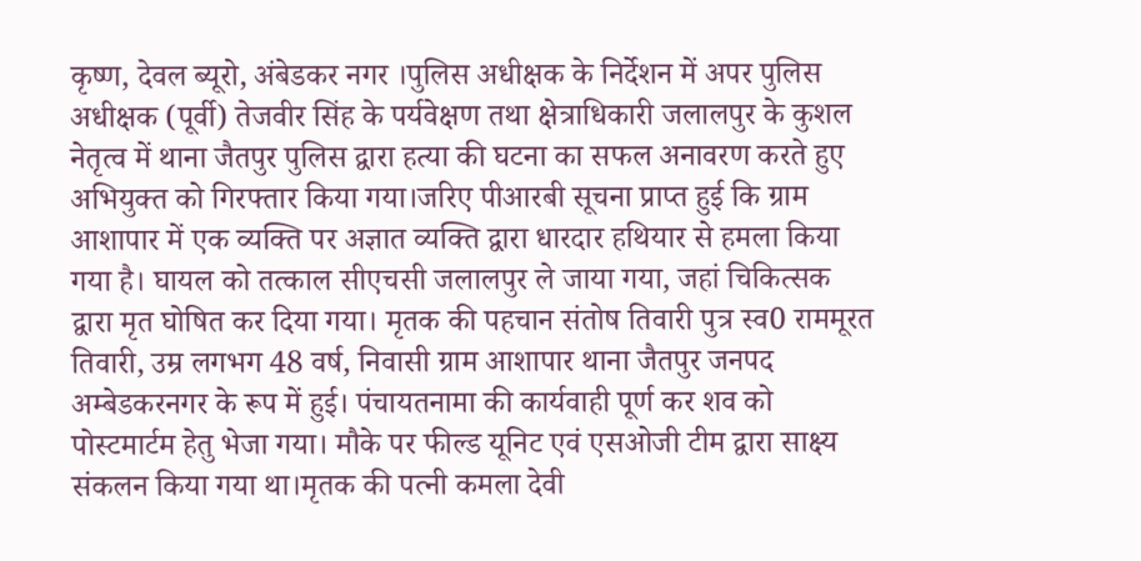कृष्ण, देवल ब्यूरो, अंबेडकर नगर ।पुलिस अधीक्षक के निर्देशन में अपर पुलिस अधीक्षक (पूर्वी) तेजवीर सिंह के पर्यवेक्षण तथा क्षेत्राधिकारी जलालपुर के कुशल नेतृत्व में थाना जैतपुर पुलिस द्वारा हत्या की घटना का सफल अनावरण करते हुए अभियुक्त को गिरफ्तार किया गया।जरिए पीआरबी सूचना प्राप्त हुई कि ग्राम आशापार में एक व्यक्ति पर अज्ञात व्यक्ति द्वारा धारदार हथियार से हमला किया गया है। घायल को तत्काल सीएचसी जलालपुर ले जाया गया, जहां चिकित्सक द्वारा मृत घोषित कर दिया गया। मृतक की पहचान संतोष तिवारी पुत्र स्व0 राममूरत तिवारी, उम्र लगभग 48 वर्ष, निवासी ग्राम आशापार थाना जैतपुर जनपद अम्बेडकरनगर के रूप में हुई। पंचायतनामा की कार्यवाही पूर्ण कर शव को पोस्टमार्टम हेतु भेजा गया। मौके पर फील्ड यूनिट एवं एसओजी टीम द्वारा साक्ष्य संकलन किया गया था।मृतक की पत्नी कमला देवी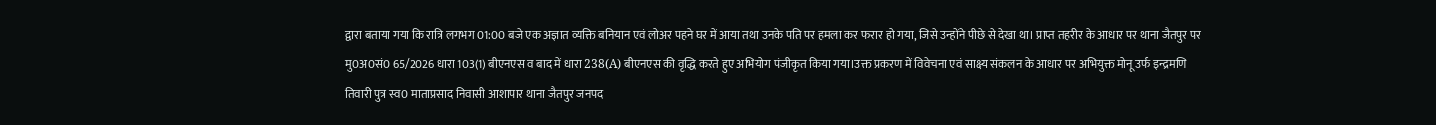द्वारा बताया गया कि रात्रि लगभग 01:00 बजे एक अज्ञात व्यक्ति बनियान एवं लोअर पहने घर में आया तथा उनके पति पर हमला कर फरार हो गया, जिसे उन्होंने पीछे से देखा था। प्राप्त तहरीर के आधार पर थाना जैतपुर पर मु0अ0सं0 65/2026 धारा 103(1) बीएनएस व बाद में धारा 238(A) बीएनएस की वृद्धि करते हुए अभियोग पंजीकृत किया गया।उक्त प्रकरण में विवेचना एवं साक्ष्य संकलन के आधार पर अभियुक्त मोनू उर्फ इन्द्रमणि तिवारी पुत्र स्व0 माताप्रसाद निवासी आशापार थाना जैतपुर जनपद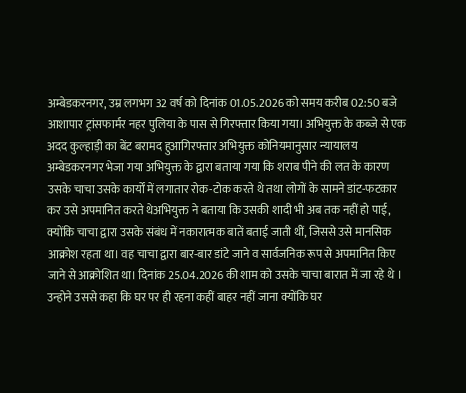अम्बेडकरनगर, उम्र लगभग 32 वर्ष को दिनांक 01.05.2026 को समय करीब 02:50 बजे आशापार ट्रांसफार्मर नहर पुलिया के पास से गिरफ्तार किया गया। अभियुक्त के कब्जे से एक अदद कुल्हाड़ी का बेंट बरामद हुआगिरफ्तार अभियुक्त कोनियमानुसार न्यायालय अम्बेडकरनगर भेजा गया अभियुक्त के द्वारा बताया गया कि शराब पीने की लत के कारण उसके चाचा उसके कार्यों में लगातार रोक-टोक करते थे तथा लोगों के सामने डांट-फटकार कर उसे अपमानित करते थेअभियुक्त ने बताया कि उसकी शादी भी अब तक नहीं हो पाई, क्योंकि चाचा द्वारा उसके संबंध में नकारात्मक बातें बताई जाती थीं, जिससे उसे मानसिक आक्रोश रहता था। वह चाचा द्वारा बार-बार डांटे जाने व सार्वजनिक रूप से अपमानित किए जाने से आक्रोशित था। दिनांक 25.04.2026 की शाम को उसके चाचा बारात में जा रहे थे । उन्होने उससे कहा कि घर पर ही रहना कहीं बाहर नहीं जाना क्योंकि घर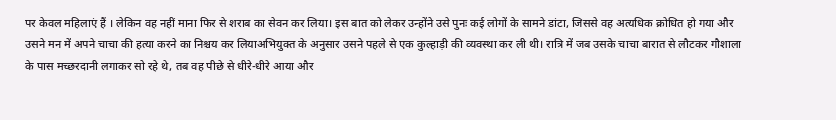पर केवल महिलाएं हैं । लेकिन वह नहीं माना फिर से शराब का सेवन कर लिया। इस बात को लेकर उन्होंने उसे पुनः कई लोगों के सामने डांटा, जिससे वह अत्यधिक क्रोधित हो गया और उसने मन में अपने चाचा की हत्या करने का निश्चय कर लियाअभियुक्त के अनुसार उसने पहले से एक कुल्हाड़ी की व्यवस्था कर ली थी। रात्रि में जब उसके चाचा बारात से लौटकर गौशाला के पास मच्छरदानी लगाकर सो रहे थे, तब वह पीछे से धीरे-धीरे आया और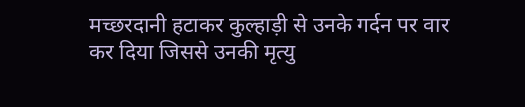मच्छरदानी हटाकर कुल्हाड़ी से उनके गर्दन पर वार कर दिया जिससे उनकी मृत्यु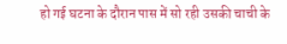हो गई घटना के दौरान पास में सो रही उसकी चाची के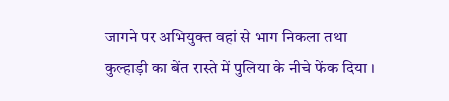जागने पर अभियुक्त वहां से भाग निकला तथा कुल्हाड़ी का बेंत रास्ते में पुलिया के नीचे फेंक दिया ।